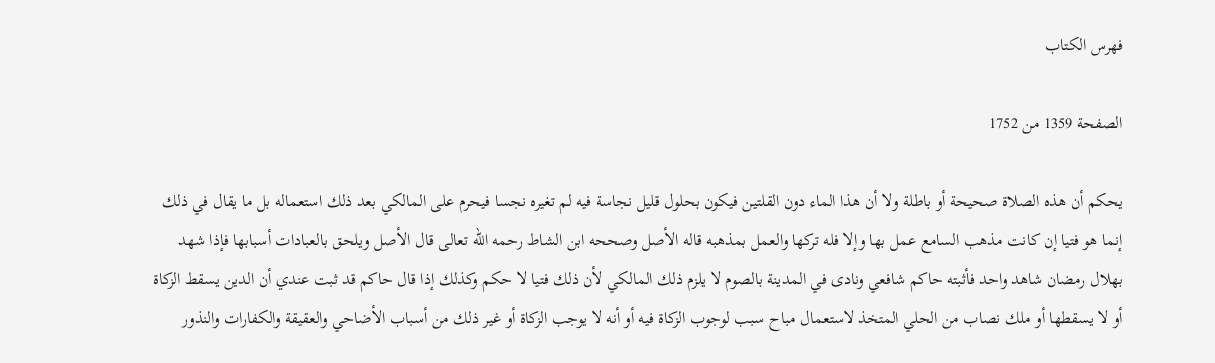فهرس الكتاب

الصفحة 1359 من 1752

يحكم أن هذه الصلاة صحيحة أو باطلة ولا أن هذا الماء دون القلتين فيكون بحلول قليل نجاسة فيه لم تغيره نجسا فيحرم على المالكي بعد ذلك استعماله بل ما يقال في ذلك إنما هو فتيا إن كانت مذهب السامع عمل بها وإلا فله تركها والعمل بمذهبه قاله الأصل وصححه ابن الشاط رحمه الله تعالى قال الأصل ويلحق بالعبادات أسبابها فإذا شهد بهلال رمضان شاهد واحد فأثبته حاكم شافعي ونادى في المدينة بالصوم لا يلزم ذلك المالكي لأن ذلك فتيا لا حكم وكذلك إذا قال حاكم قد ثبت عندي أن الدين يسقط الزكاة أو لا يسقطها أو ملك نصاب من الحلي المتخذ لاستعمال مباح سبب لوجوب الزكاة فيه أو أنه لا يوجب الزكاة أو غير ذلك من أسباب الأضاحي والعقيقة والكفارات والنذور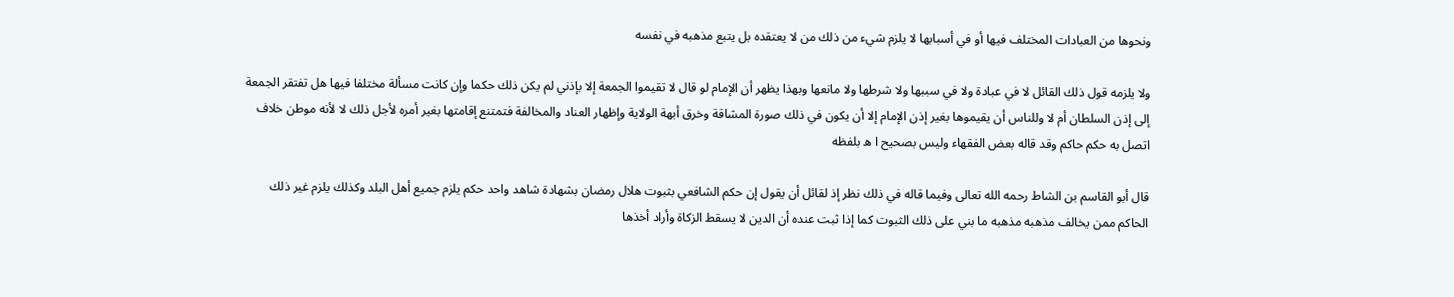ونحوها من العبادات المختلف فيها أو في أسبابها لا يلزم شيء من ذلك من لا يعتقده بل يتبع مذهبه في نفسه

ولا يلزمه قول ذلك القائل لا في عبادة ولا في سببها ولا شرطها ولا مانعها وبهذا يظهر أن الإمام لو قال لا تقيموا الجمعة إلا بإذني لم يكن ذلك حكما وإن كانت مسألة مختلفا فيها هل تفتقر الجمعة إلى إذن السلطان أم لا وللناس أن يقيموها بغير إذن الإمام إلا أن يكون في ذلك صورة المشاقة وخرق أبهة الولاية وإظهار العناد والمخالفة فتمتنع إقامتها بغير أمره لأجل ذلك لا لأنه موطن خلاف اتصل به حكم حاكم وقد قاله بعض الفقهاء وليس بصحيح ا ه بلفظه

قال أبو القاسم بن الشاط رحمه الله تعالى وفيما قاله في ذلك نظر إذ لقائل أن يقول إن حكم الشافعي بثبوت هلال رمضان بشهادة شاهد واحد حكم يلزم جميع أهل البلد وكذلك يلزم غير ذلك الحاكم ممن يخالف مذهبه مذهبه ما بني على ذلك الثبوت كما إذا ثبت عنده أن الدين لا يسقط الزكاة وأراد أخذها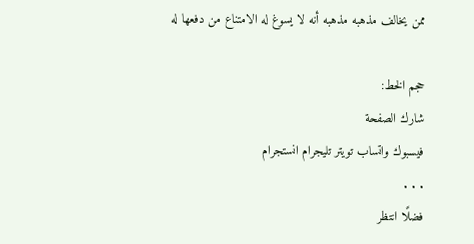ممن يخالف مذهبه مذهبه أنه لا يسوغ له الامتناع من دفعها له

حجم الخط:
شارك الصفحة
فيسبوك واتساب تويتر تليجرام انستجرام
. . .
فضلًا انتظر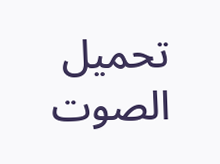تحميل الصوت